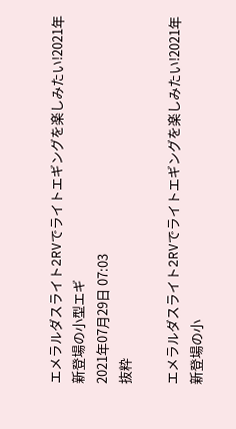エメラルダスライト2RVでライトエギングを楽しみたい!2021年新登場の小型エギ
2021年07月29日 07:03
抜粋

エメラルダスライト2RVでライトエギングを楽しみたい!2021年新登場の小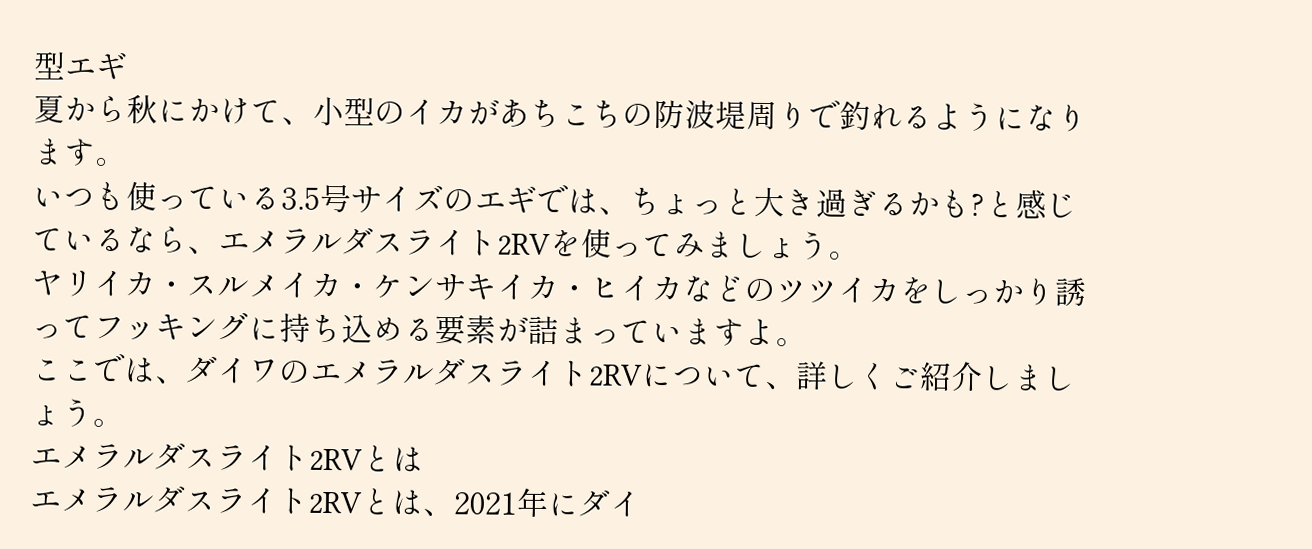型エギ
夏から秋にかけて、小型のイカがあちこちの防波堤周りで釣れるようになります。
いつも使っている3.5号サイズのエギでは、ちょっと大き過ぎるかも?と感じているなら、エメラルダスライト2RVを使ってみましょう。
ヤリイカ・スルメイカ・ケンサキイカ・ヒイカなどのツツイカをしっかり誘ってフッキングに持ち込める要素が詰まっていますよ。
ここでは、ダイワのエメラルダスライト2RVについて、詳しくご紹介しましょう。
エメラルダスライト2RVとは
エメラルダスライト2RVとは、2021年にダイ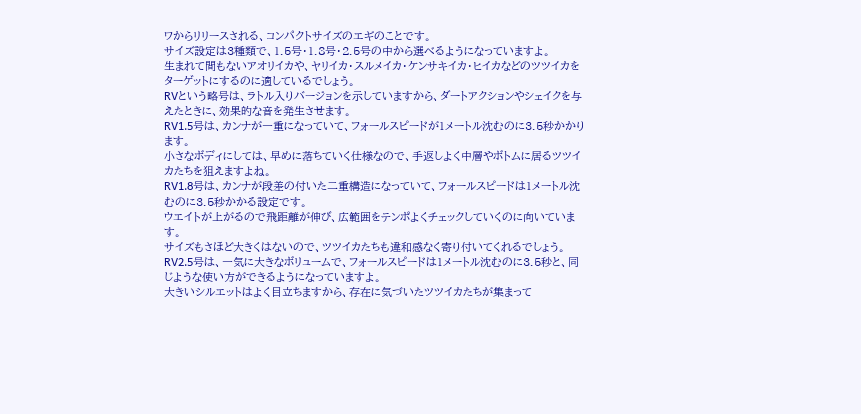ワからリリースされる、コンパクトサイズのエギのことです。
サイズ設定は3種類で、1.5号・1.8号・2.5号の中から選べるようになっていますよ。
生まれて間もないアオリイカや、ヤリイカ・スルメイカ・ケンサキイカ・ヒイカなどのツツイカをターゲットにするのに適しているでしょう。
RVという略号は、ラトル入りバージョンを示していますから、ダートアクションやシェイクを与えたときに、効果的な音を発生させます。
RV1.5号は、カンナが一重になっていて、フォールスピードが1メートル沈むのに3.5秒かかります。
小さなボディにしては、早めに落ちていく仕様なので、手返しよく中層やボトムに居るツツイカたちを狙えますよね。
RV1.8号は、カンナが段差の付いた二重構造になっていて、フォールスピードは1メートル沈むのに3.5秒かかる設定です。
ウエイトが上がるので飛距離が伸び、広範囲をテンポよくチェックしていくのに向いています。
サイズもさほど大きくはないので、ツツイカたちも違和感なく寄り付いてくれるでしょう。
RV2.5号は、一気に大きなボリュームで、フォールスピードは1メートル沈むのに3.5秒と、同じような使い方ができるようになっていますよ。
大きいシルエットはよく目立ちますから、存在に気づいたツツイカたちが集まって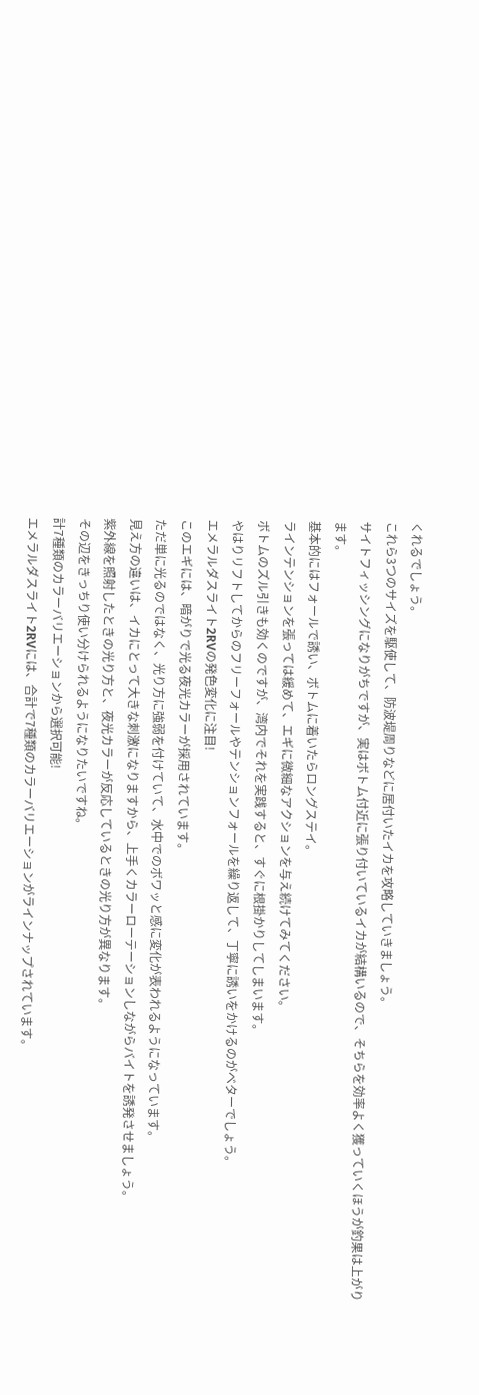くれるでしょう。
これら3つのサイズを駆使して、防波堤周りなどに居付いたイカを攻略していきましょう。
サイトフィッシングになりがちですが、実はボトム付近に張り付いているイカが結構いるので、そちらを効率よく獲っていくほうが釣果は上がります。
基本的にはフォールで誘い、ボトムに着いたらロングステイ。
ラインテンションを張っては緩めて、エギに微細なアクションを与え続けてみてください。
ボトムのズル引きも効くのですが、湾内でそれを実践すると、すぐに根掛かりしてしまいます。
やはりリフトしてからのフリーフォールやテンションフォールを繰り返して、丁寧に誘いをかけるのがベターでしょう。
エメラルダスライト2RVの発色変化に注目!
このエギには、暗がりで光る夜光カラーが採用されています。
ただ単に光るのではなく、光り方に強弱を付けていて、水中でのボワッと感に変化が表われるようになっています。
見え方の違いは、イカにとって大きな刺激になりますから、上手くカラーローテーションしながらバイトを誘発させましょう。
紫外線を照射したときの光り方と、夜光カラーが反応しているときの光り方が異なります。
その辺をきっちり使い分けられるようになりたいですね。
計7種類のカラーバリエーションから選択可能!
エメラルダスライト2RVには、合計で7種類のカラーバリエーションがラインナップされています。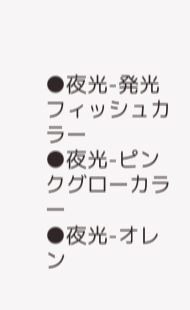●夜光-発光フィッシュカラー
●夜光-ピンクグローカラー
●夜光-オレン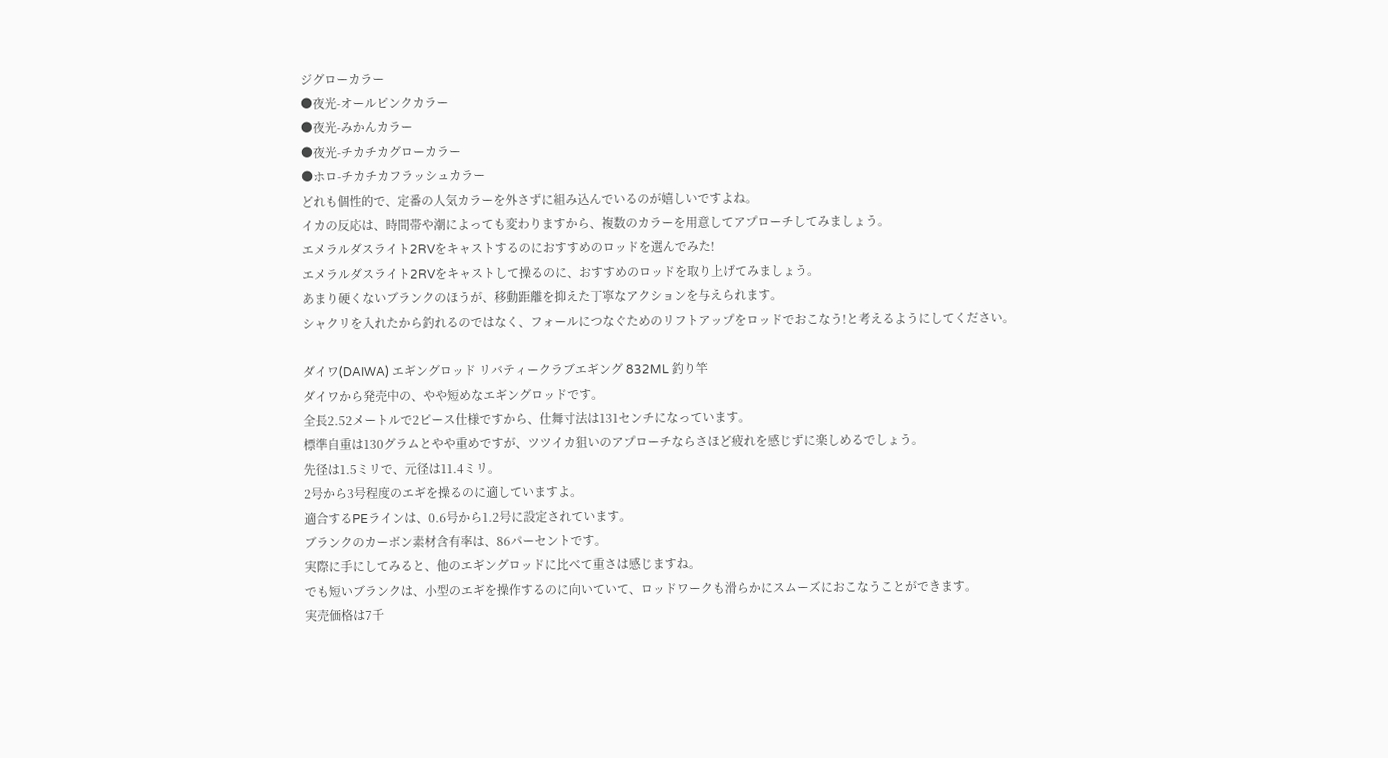ジグローカラー
●夜光-オールピンクカラー
●夜光-みかんカラー
●夜光-チカチカグローカラー
●ホロ-チカチカフラッシュカラー
どれも個性的で、定番の人気カラーを外さずに組み込んでいるのが嬉しいですよね。
イカの反応は、時間帯や潮によっても変わりますから、複数のカラーを用意してアプローチしてみましょう。
エメラルダスライト2RVをキャストするのにおすすめのロッドを選んでみた!
エメラルダスライト2RVをキャストして操るのに、おすすめのロッドを取り上げてみましょう。
あまり硬くないブランクのほうが、移動距離を抑えた丁寧なアクションを与えられます。
シャクリを入れたから釣れるのではなく、フォールにつなぐためのリフトアップをロッドでおこなう!と考えるようにしてください。

ダイワ(DAIWA) エギングロッド リバティークラブエギング 832ML 釣り竿
ダイワから発売中の、やや短めなエギングロッドです。
全長2.52メートルで2ピース仕様ですから、仕舞寸法は131センチになっています。
標準自重は130グラムとやや重めですが、ツツイカ狙いのアプローチならさほど疲れを感じずに楽しめるでしょう。
先径は1.5ミリで、元径は11.4ミリ。
2号から3号程度のエギを操るのに適していますよ。
適合するPEラインは、0.6号から1.2号に設定されています。
ブランクのカーボン素材含有率は、86パーセントです。
実際に手にしてみると、他のエギングロッドに比べて重さは感じますね。
でも短いブランクは、小型のエギを操作するのに向いていて、ロッドワークも滑らかにスムーズにおこなうことができます。
実売価格は7千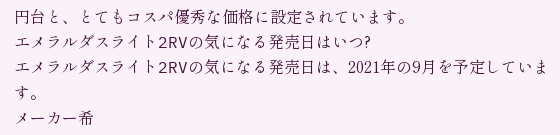円台と、とてもコスパ優秀な価格に設定されています。
エメラルダスライト2RVの気になる発売日はいつ?
エメラルダスライト2RVの気になる発売日は、2021年の9月を予定しています。
メーカー希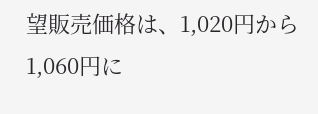望販売価格は、1,020円から1,060円に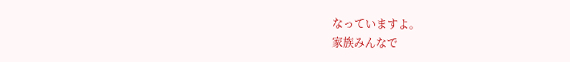なっていますよ。
家族みんなで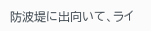防波堤に出向いて、ライ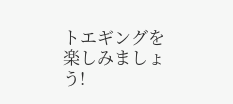トエギングを楽しみましょう!